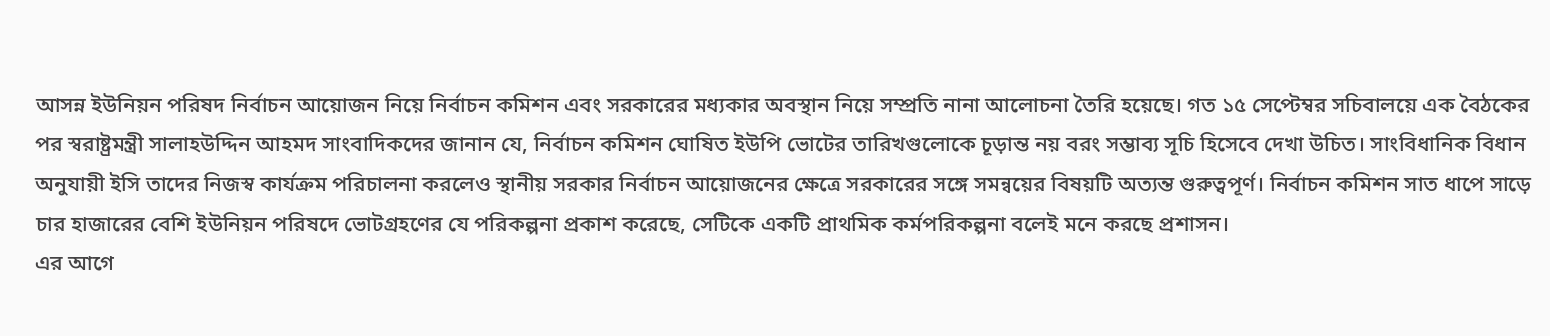আসন্ন ইউনিয়ন পরিষদ নির্বাচন আয়োজন নিয়ে নির্বাচন কমিশন এবং সরকারের মধ্যকার অবস্থান নিয়ে সম্প্রতি নানা আলোচনা তৈরি হয়েছে। গত ১৫ সেপ্টেম্বর সচিবালয়ে এক বৈঠকের পর স্বরাষ্ট্রমন্ত্রী সালাহউদ্দিন আহমদ সাংবাদিকদের জানান যে, নির্বাচন কমিশন ঘোষিত ইউপি ভোটের তারিখগুলোকে চূড়ান্ত নয় বরং সম্ভাব্য সূচি হিসেবে দেখা উচিত। সাংবিধানিক বিধান অনুযায়ী ইসি তাদের নিজস্ব কার্যক্রম পরিচালনা করলেও স্থানীয় সরকার নির্বাচন আয়োজনের ক্ষেত্রে সরকারের সঙ্গে সমন্বয়ের বিষয়টি অত্যন্ত গুরুত্বপূর্ণ। নির্বাচন কমিশন সাত ধাপে সাড়ে চার হাজারের বেশি ইউনিয়ন পরিষদে ভোটগ্রহণের যে পরিকল্পনা প্রকাশ করেছে, সেটিকে একটি প্রাথমিক কর্মপরিকল্পনা বলেই মনে করছে প্রশাসন।
এর আগে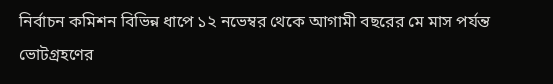নির্বাচন কমিশন বিভিন্ন ধাপে ১২ নভেম্বর থেকে আগামী বছরের মে মাস পর্যন্ত ভোটগ্রহণের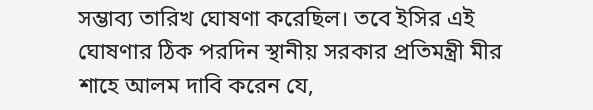সম্ভাব্য তারিখ ঘোষণা করেছিল। তবে ইসির এই ঘোষণার ঠিক পরদিন স্থানীয় সরকার প্রতিমন্ত্রী মীর শাহে আলম দাবি করেন যে,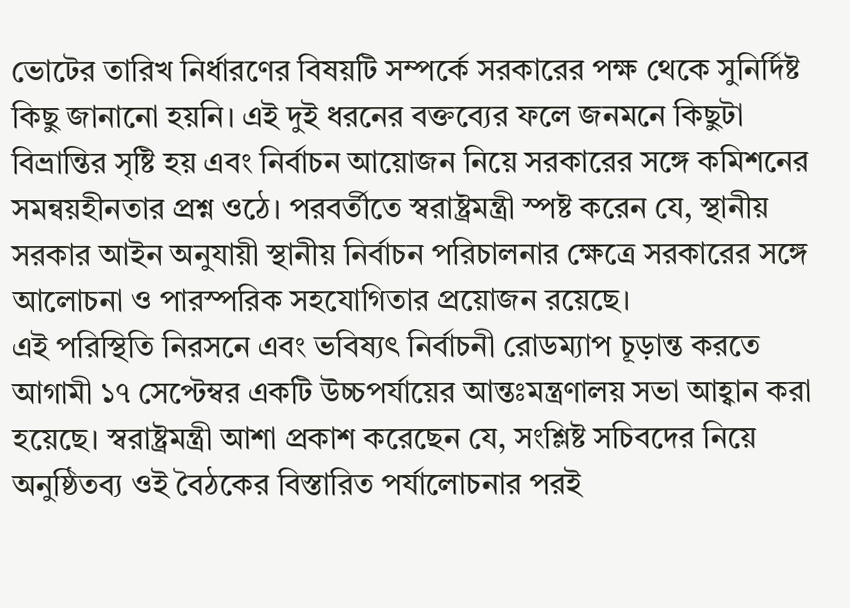ভোটের তারিখ নির্ধারণের বিষয়টি সম্পর্কে সরকারের পক্ষ থেকে সুনির্দিষ্ট কিছু জানানো হয়নি। এই দুই ধরনের বক্তব্যের ফলে জনমনে কিছুটা বিভ্রান্তির সৃষ্টি হয় এবং নির্বাচন আয়োজন নিয়ে সরকারের সঙ্গে কমিশনের সমন্বয়হীনতার প্রশ্ন ওঠে। পরবর্তীতে স্বরাষ্ট্রমন্ত্রী স্পষ্ট করেন যে, স্থানীয় সরকার আইন অনুযায়ী স্থানীয় নির্বাচন পরিচালনার ক্ষেত্রে সরকারের সঙ্গে আলোচনা ও পারস্পরিক সহযোগিতার প্রয়োজন রয়েছে।
এই পরিস্থিতি নিরসনে এবং ভবিষ্যৎ নির্বাচনী রোডম্যাপ চূড়ান্ত করতে আগামী ১৭ সেপ্টেম্বর একটি উচ্চপর্যায়ের আন্তঃমন্ত্রণালয় সভা আহ্বান করা হয়েছে। স্বরাষ্ট্রমন্ত্রী আশা প্রকাশ করেছেন যে, সংশ্লিষ্ট সচিবদের নিয়ে অনুষ্ঠিতব্য ওই বৈঠকের বিস্তারিত পর্যালোচনার পরই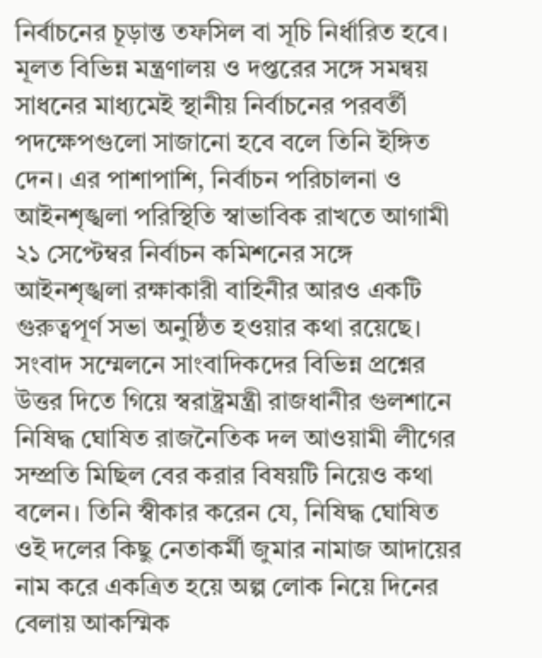নির্বাচনের চূড়ান্ত তফসিল বা সূচি নির্ধারিত হবে। মূলত বিভিন্ন মন্ত্রণালয় ও দপ্তরের সঙ্গে সমন্বয় সাধনের মাধ্যমেই স্থানীয় নির্বাচনের পরবর্তী পদক্ষেপগুলো সাজানো হবে বলে তিনি ইঙ্গিত দেন। এর পাশাপাশি, নির্বাচন পরিচালনা ও আইনশৃঙ্খলা পরিস্থিতি স্বাভাবিক রাখতে আগামী ২১ সেপ্টেম্বর নির্বাচন কমিশনের সঙ্গে আইনশৃঙ্খলা রক্ষাকারী বাহিনীর আরও একটি গুরুত্বপূর্ণ সভা অনুষ্ঠিত হওয়ার কথা রয়েছে।
সংবাদ সম্মেলনে সাংবাদিকদের বিভিন্ন প্রশ্নের উত্তর দিতে গিয়ে স্বরাষ্ট্রমন্ত্রী রাজধানীর গুলশানে নিষিদ্ধ ঘোষিত রাজনৈতিক দল আওয়ামী লীগের সম্প্রতি মিছিল বের করার বিষয়টি নিয়েও কথা বলেন। তিনি স্বীকার করেন যে, নিষিদ্ধ ঘোষিত ওই দলের কিছু নেতাকর্মী জুমার নামাজ আদায়ের নাম করে একত্রিত হয়ে অল্প লোক নিয়ে দিনের বেলায় আকস্মিক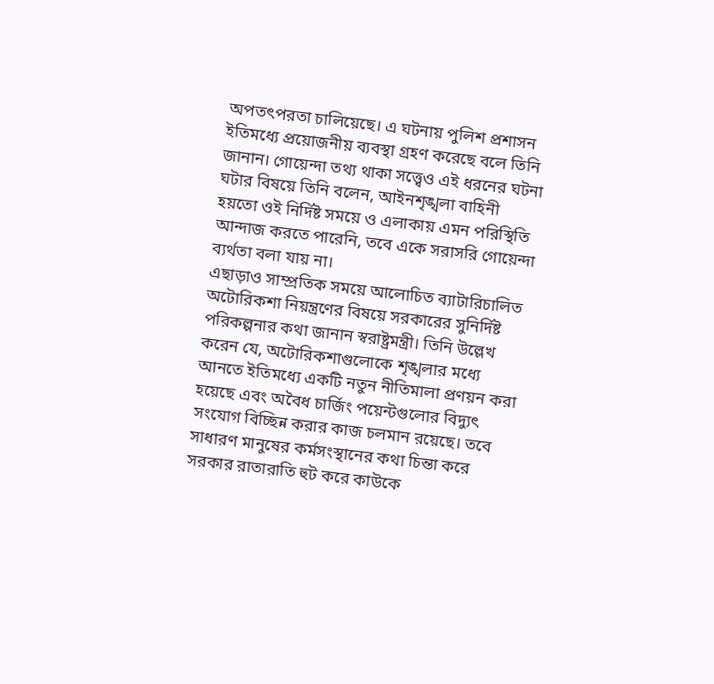অপতৎপরতা চালিয়েছে। এ ঘটনায় পুলিশ প্রশাসন ইতিমধ্যে প্রয়োজনীয় ব্যবস্থা গ্রহণ করেছে বলে তিনি জানান। গোয়েন্দা তথ্য থাকা সত্ত্বেও এই ধরনের ঘটনা ঘটার বিষয়ে তিনি বলেন, আইনশৃঙ্খলা বাহিনী হয়তো ওই নির্দিষ্ট সময়ে ও এলাকায় এমন পরিস্থিতি আন্দাজ করতে পারেনি, তবে একে সরাসরি গোয়েন্দা ব্যর্থতা বলা যায় না।
এছাড়াও সাম্প্রতিক সময়ে আলোচিত ব্যাটারিচালিত অটোরিকশা নিয়ন্ত্রণের বিষয়ে সরকারের সুনির্দিষ্ট পরিকল্পনার কথা জানান স্বরাষ্ট্রমন্ত্রী। তিনি উল্লেখ করেন যে, অটোরিকশাগুলোকে শৃঙ্খলার মধ্যে আনতে ইতিমধ্যে একটি নতুন নীতিমালা প্রণয়ন করা হয়েছে এবং অবৈধ চার্জিং পয়েন্টগুলোর বিদ্যুৎ সংযোগ বিচ্ছিন্ন করার কাজ চলমান রয়েছে। তবে সাধারণ মানুষের কর্মসংস্থানের কথা চিন্তা করে সরকার রাতারাতি হুট করে কাউকে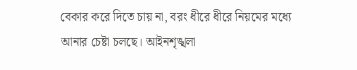বেকার করে দিতে চায় না, বরং ধীরে ধীরে নিয়মের মধ্যে আনার চেষ্টা চলছে। আইনশৃঙ্খলা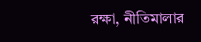রক্ষা, নীতিমালার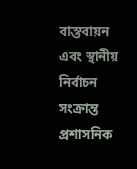বাস্তবায়ন এবং স্থানীয় নির্বাচন সংক্রান্ত প্রশাসনিক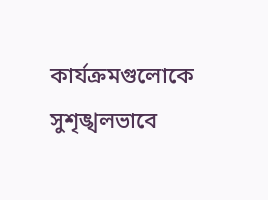কার্যক্রমগুলোকে সুশৃঙ্খলভাবে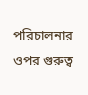পরিচালনার ওপর গুরুত্ব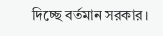দিচ্ছে বর্তমান সরকার।